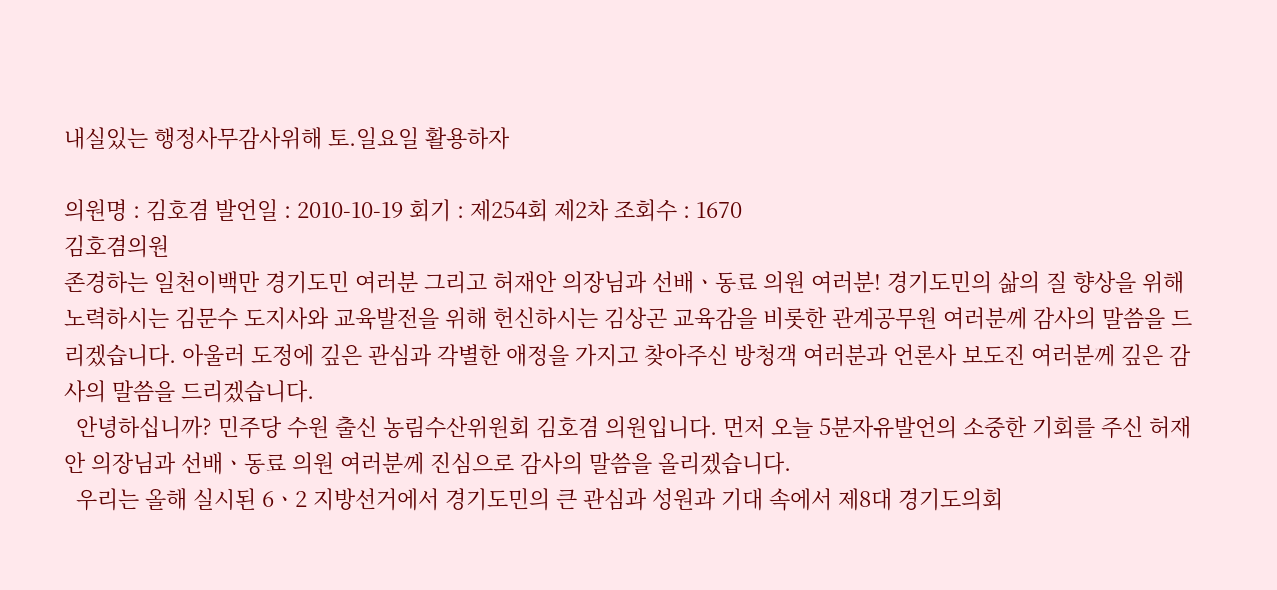내실있는 행정사무감사위해 토.일요일 활용하자

의원명 : 김호겸 발언일 : 2010-10-19 회기 : 제254회 제2차 조회수 : 1670
김호겸의원
존경하는 일천이백만 경기도민 여러분 그리고 허재안 의장님과 선배ㆍ동료 의원 여러분! 경기도민의 삶의 질 향상을 위해 노력하시는 김문수 도지사와 교육발전을 위해 헌신하시는 김상곤 교육감을 비롯한 관계공무원 여러분께 감사의 말씀을 드리겠습니다. 아울러 도정에 깊은 관심과 각별한 애정을 가지고 찾아주신 방청객 여러분과 언론사 보도진 여러분께 깊은 감사의 말씀을 드리겠습니다.
  안녕하십니까? 민주당 수원 출신 농림수산위원회 김호겸 의원입니다. 먼저 오늘 5분자유발언의 소중한 기회를 주신 허재안 의장님과 선배ㆍ동료 의원 여러분께 진심으로 감사의 말씀을 올리겠습니다.
  우리는 올해 실시된 6ㆍ2 지방선거에서 경기도민의 큰 관심과 성원과 기대 속에서 제8대 경기도의회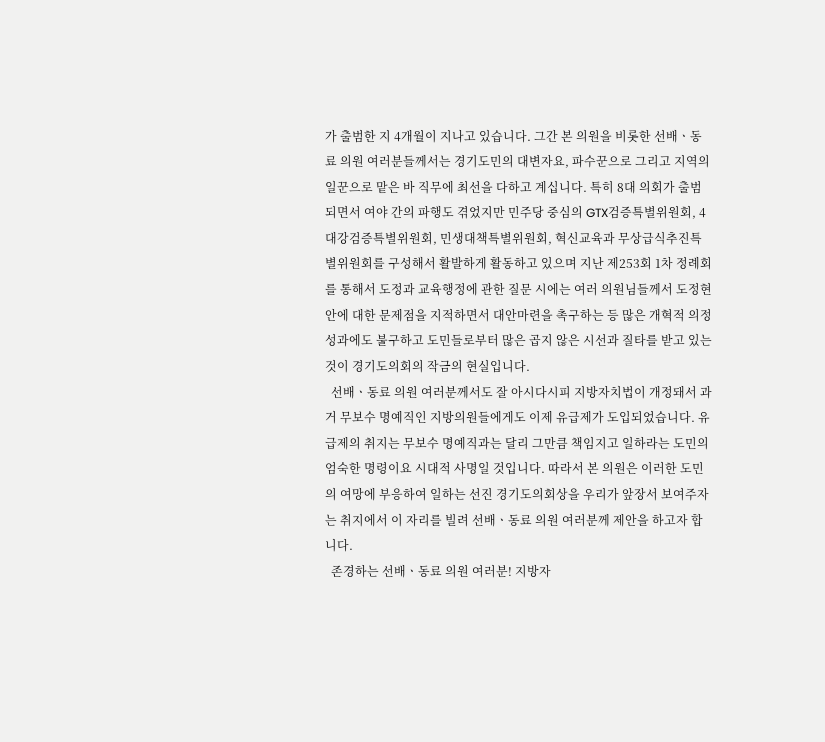가 출범한 지 4개월이 지나고 있습니다. 그간 본 의원을 비롯한 선배ㆍ동료 의원 여러분들께서는 경기도민의 대변자요, 파수꾼으로 그리고 지역의 일꾼으로 맡은 바 직무에 최선을 다하고 계십니다. 특히 8대 의회가 출범되면서 여야 간의 파행도 겪었지만 민주당 중심의 GTX검증특별위원회, 4대강검증특별위원회, 민생대책특별위원회, 혁신교육과 무상급식추진특별위원회를 구성해서 활발하게 활동하고 있으며 지난 제253회 1차 정례회를 통해서 도정과 교육행정에 관한 질문 시에는 여러 의원님들께서 도정현안에 대한 문제점을 지적하면서 대안마련을 촉구하는 등 많은 개혁적 의정 성과에도 불구하고 도민들로부터 많은 곱지 않은 시선과 질타를 받고 있는 것이 경기도의회의 작금의 현실입니다.
  선배ㆍ동료 의원 여러분께서도 잘 아시다시피 지방자치법이 개정돼서 과거 무보수 명예직인 지방의원들에게도 이제 유급제가 도입되었습니다. 유급제의 취지는 무보수 명예직과는 달리 그만큼 책임지고 일하라는 도민의 엄숙한 명령이요 시대적 사명일 것입니다. 따라서 본 의원은 이러한 도민의 여망에 부응하여 일하는 선진 경기도의회상을 우리가 앞장서 보여주자는 취지에서 이 자리를 빌려 선배ㆍ동료 의원 여러분께 제안을 하고자 합니다.
  존경하는 선배ㆍ동료 의원 여러분! 지방자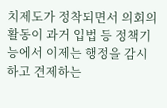치제도가 정착되면서 의회의 활동이 과거 입법 등 정책기능에서 이제는 행정을 감시하고 견제하는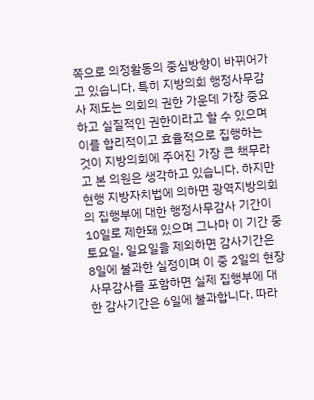쪽으로 의정활동의 중심방향이 바뀌어가고 있습니다. 특히 지방의회 행정사무감사 제도는 의회의 권한 가운데 가장 중요하고 실질적인 권한이라고 할 수 있으며 이를 합리적이고 효율적으로 집행하는 것이 지방의회에 주어진 가장 큰 책무라고 본 의원은 생각하고 있습니다. 하지만 현행 지방자치법에 의하면 광역지방의회의 집행부에 대한 행정사무감사 기간이 10일로 제한돼 있으며 그나마 이 기간 중 토요일, 일요일을 제외하면 감사기간은 8일에 불과한 실정이며 이 중 2일의 현장사무감사를 포함하면 실제 집행부에 대한 감사기간은 6일에 불과합니다. 따라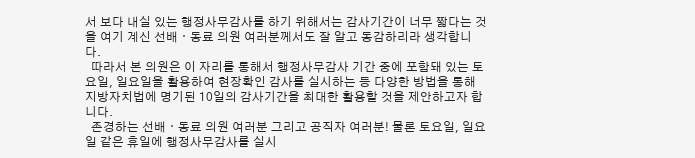서 보다 내실 있는 행정사무감사를 하기 위해서는 감사기간이 너무 짧다는 것을 여기 계신 선배ㆍ동료 의원 여러분께서도 잘 알고 동감하리라 생각합니다.
  따라서 본 의원은 이 자리를 통해서 행정사무감사 기간 중에 포함돼 있는 토요일, 일요일을 활용하여 현장확인 감사를 실시하는 등 다양한 방법을 통해 지방자치법에 명기된 10일의 감사기간을 최대한 활용할 것을 제안하고자 합니다.
  존경하는 선배ㆍ동료 의원 여러분 그리고 공직자 여러분! 물론 토요일, 일요일 같은 휴일에 행정사무감사를 실시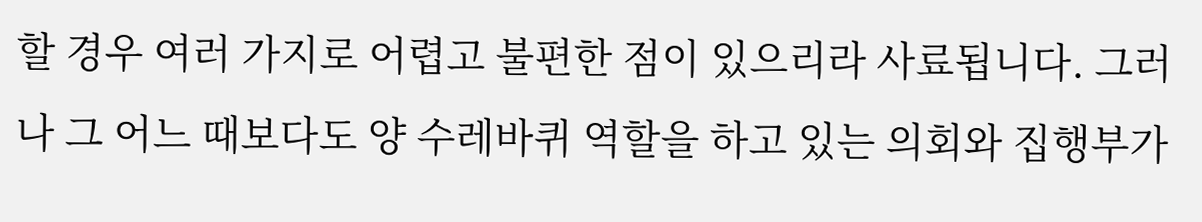할 경우 여러 가지로 어렵고 불편한 점이 있으리라 사료됩니다. 그러나 그 어느 때보다도 양 수레바퀴 역할을 하고 있는 의회와 집행부가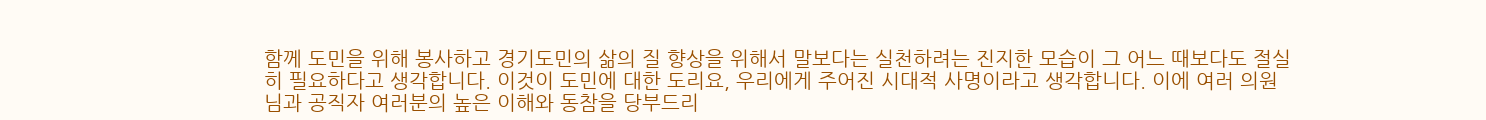함께 도민을 위해 봉사하고 경기도민의 삶의 질 향상을 위해서 말보다는 실천하려는 진지한 모습이 그 어느 때보다도 절실히 필요하다고 생각합니다. 이것이 도민에 대한 도리요, 우리에게 주어진 시대적 사명이라고 생각합니다. 이에 여러 의원님과 공직자 여러분의 높은 이해와 동참을 당부드리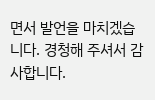면서 발언을 마치겠습니다. 경청해 주셔서 감사합니다.